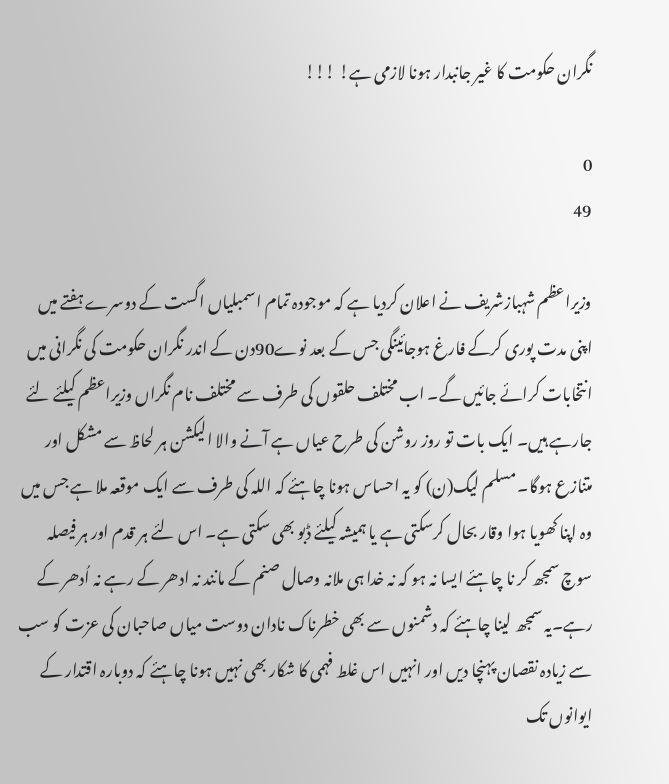نگران حکومت کا غیر جانبدار ہونا لازمی ہے! !!!

0
49

وزیراعظم شہبازشریف نے اعلان کردیا ہے کہ موجودہ تمام اسمبلیاں اگست کے دوسرے ہفتے میں اپنی مدت پوری کرکے فارغ ہوجائینگی جس کے بعد نوے90دن کے اندر نگران حکومت کی نگرانی میں انتخابات کرائے جائیں گے۔ اب مختلف حلقوں کی طرف سے مختلف نام نگراں وزیراعظم کیلئے لئے جارہے ہیں۔ ایک بات تو روز روشن کی طرح عیاں ہے آنے والا الیکشن ہر لحاظ سے مشکل اور متنازع ہوگا۔ مسلم لیگ(ن) کو یہ احساس ہونا چاہئے کہ اللہ کی طرف سے ایک موقعہ ملا ہے جس میں وہ اپنا کھویا ہوا وقار بحال کرسکتی ہے یا ہمیشہ کیلئے ڈبو بھی سکتی ہے۔ اس لئے ہر قدم اور ہر فیصلہ سوچ سمجھ کر نا چاہئے ایسا نہ ہو کہ نہ خدا ہی ملانہ وصال صنم کے مانند نہ ادھر کے رہے نہ اُدھر کے رہے۔یہ سمجھ لینا چاہئے کہ دشمنوں سے بھی خطرناک نادان دوست میاں صاحبان کی عزت کو سب سے زیادہ نقصان پہنچا دیں اور انہیں اس غلط فہمی کا شکار بھی نہیں ہونا چاہئے کہ دوبارہ اقتدار کے ایوانوں تک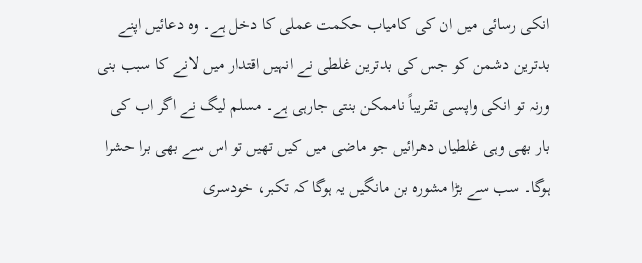انکی رسائی میں ان کی کامیاب حکمت عملی کا دخل ہے۔ وہ دعائیں اپنے بدترین دشمن کو جس کی بدترین غلطی نے انہیں اقتدار میں لانے کا سبب بنی ورنہ تو انکی واپسی تقریباً ناممکن بنتی جارہی ہے۔ مسلم لیگ نے اگر اب کی بار بھی وہی غلطیاں دھرائیں جو ماضی میں کیں تھیں تو اس سے بھی برا حشرا ہوگا۔ سب سے بڑا مشورہ بن مانگیں یہ ہوگا کہ تکبر، خودسری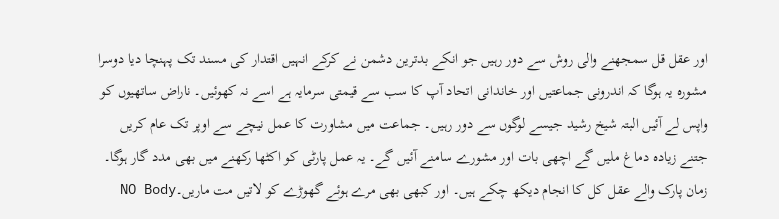اور عقل قل سمجھنے والی روش سے دور رہیں جو انکے بدترین دشمن نے کرکے انہیں اقتدار کی مسند تک پہنچا دیا دوسرا مشورہ یہ ہوگا کہ اندرونی جماعتیں اور خاندانی اتحاد آپ کا سب سے قیمتی سرمایہ ہے اسے نہ کھوئیں۔ ناراض ساتھیوں کو واپس لے آئیں البتہ شیخ رشید جیسے لوگوں سے دور رہیں۔ جماعت میں مشاورت کا عمل نیچے سے اوپر تک عام کریں جتنے زیادہ دماغ ملیں گے اچھی بات اور مشورے سامنے آئیں گے۔ یہ عمل پارٹی کو اکٹھا رکھنے میں بھی مدد گار ہوگا۔ زمان پارک والے عقل کل کا انجام دیکھ چکے ہیں۔ اور کبھی بھی مرے ہوئے گھوڑے کو لاتیں مت ماریں۔NO Body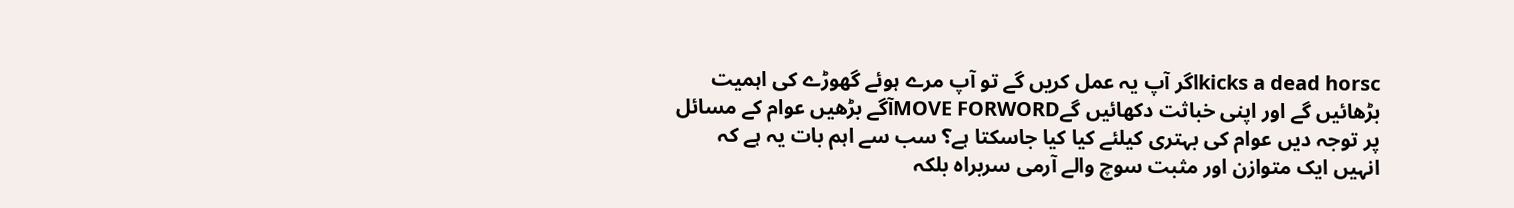kicks a dead horscاگر آپ یہ عمل کریں گے تو آپ مرے ہوئے گھوڑے کی اہمیت بڑھائیں گے اور اپنی خباثت دکھائیں گےMOVE FORWORDآگے بڑھیں عوام کے مسائل پر توجہ دیں عوام کی بہتری کیلئے کیا کیا جاسکتا ہے؟ سب سے اہم بات یہ ہے کہ انہیں ایک متوازن اور مثبت سوچ والے آرمی سربراہ بلکہ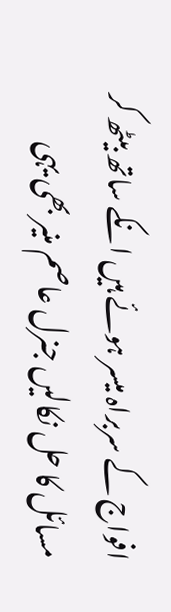افواج کے سربراہ میسر ہوئے ہیں انکے ساتھ بیٹھ کر مسائل کا حل نکالیں جنرل عاصم منیر بھی یہی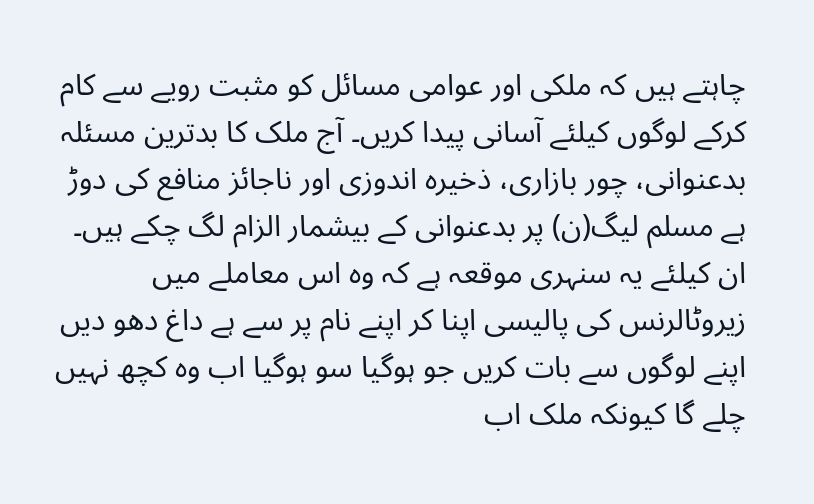چاہتے ہیں کہ ملکی اور عوامی مسائل کو مثبت رویے سے کام کرکے لوگوں کیلئے آسانی پیدا کریں۔ آج ملک کا بدترین مسئلہ بدعنوانی، چور بازاری، ذخیرہ اندوزی اور ناجائز منافع کی دوڑ ہے مسلم لیگ(ن) پر بدعنوانی کے بیشمار الزام لگ چکے ہیں۔ ان کیلئے یہ سنہری موقعہ ہے کہ وہ اس معاملے میں زیروٹالرنس کی پالیسی اپنا کر اپنے نام پر سے ہے داغ دھو دیں اپنے لوگوں سے بات کریں جو ہوگیا سو ہوگیا اب وہ کچھ نہیں چلے گا کیونکہ ملک اب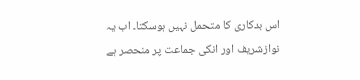اس بدکاری کا متحمل نہیں ہوسکتا۔ اب یہ نوازشریف اور انکی جماعت پر منحصر ہے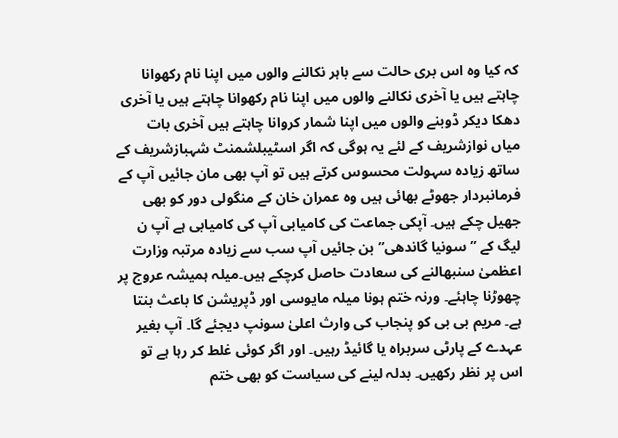کہ کیا وہ اس بری حالت سے باہر نکالنے والوں میں اپنا نام رکھوانا چاہتے ہیں یا آخری نکالنے والوں میں اپنا نام رکھوانا چاہتے ہیں یا آخری دھکا دیکر ڈوبنے والوں میں اپنا شمار کروانا چاہتے ہیں آخری بات میاں نوازشریف کے لئے یہ ہوگی کہ اگر اسٹیبلشمنٹ شہبازشریف کے ساتھ زیادہ سہولت محسوس کرتے ہیں تو آپ بھی مان جائیں آپ کے فرمانبردار جھوٹے بھائی ہیں وہ عمران خان کے منگولی دور کو بھی جھیل چکے ہیں۔ آپکی جماعت کی کامیابی آپ کی کامیابی ہے آپ ن لیگ کے ”سونیا گاندھی” بن جائیں آپ سب سے زیادہ مرتبہ وزارت اعظمیٰ سنبھالنے کی سعادت حاصل کرچکے ہیں۔میلہ ہمیشہ عروج پر چھوڑنا چاہئے۔ ورنہ ختم ہونا میلہ مایوسی اور ڈپریشن کا باعث بنتا ہے۔ مریم بی بی کو پنجاب کی وارث اعلیٰ سونپ دیجئے گا۔ آپ بغیر عہدے کے پارٹی سربراہ یا گائیڈ رہیں۔ اور اگر کوئی غلط کر رہا ہے تو اس پر نظر رکھیں۔ بدلہ لینے کی سیاست کو بھی ختم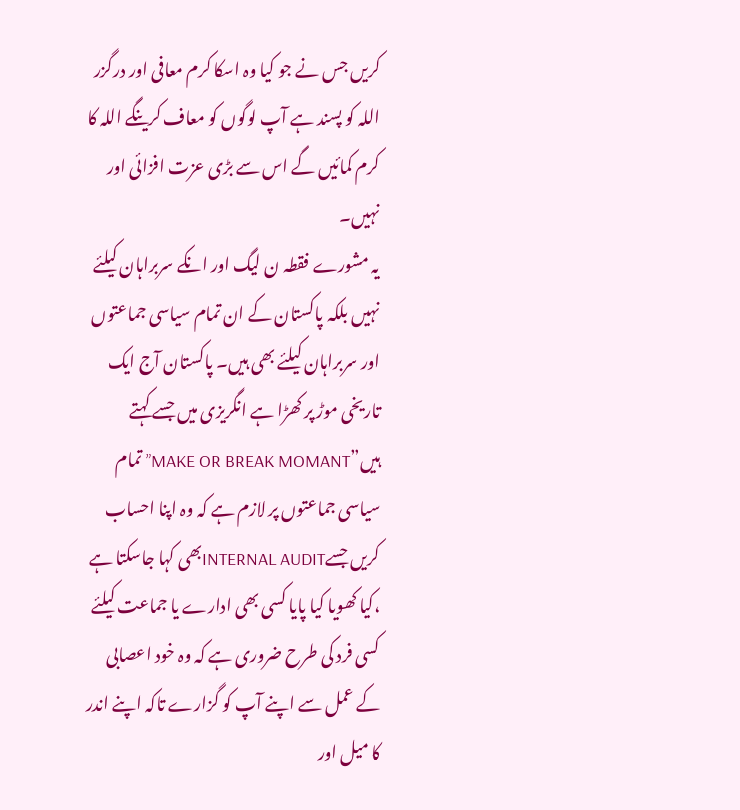کریں جس نے جو کیا وہ اسکا کرم معافی اور درگزر اللہ کو پسند ہے آپ لوگوں کو معاف کرینگے اللہ کا کرم کمائیں گے اس سے بڑی عزت افزائی اور نہیں۔
یہ مشورے فقطہ ن لیگ اور انکے سربراہان کیلئے نہیں بلکہ پاکستان کے ان تمام سیاسی جماعتوں اور سربراہان کیلئے بھی ہیں۔ پاکستان آج ایک تاریخی موڑ پر کھڑا ہے انگریزی میں جسے کہتے ہیں”MAKE OR BREAK MOMANT” تمام سیاسی جماعتوں پر لازم ہے کہ وہ اپنا احساب کریں جسےINTERNAL AUDITبھی کہا جاسکتا ہے ،کیا کھویا کیا پایا کسی بھی ادارے یا جماعت کیلئے کسی فرد کی طرح ضروری ہے کہ وہ خود اعصابی کے عمل سے اپنے آپ کو گزارے تاکہ اپنے اندر کا میل اور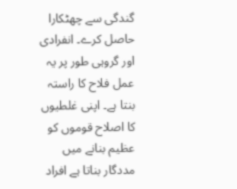گندگی سے چھٹکارا حاصل کرے۔ انفرادی اور گروہی طور پر یہ عمل فلاح کا راستہ بنتا ہے۔ اپنی غلطیوں کا اصلاح قوموں کو عظیم بنانے میں مددگار بناتا ہے افراد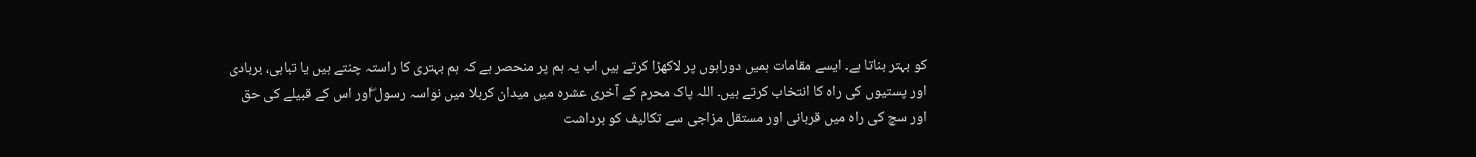کو بہتر بناتا ہے۔ ایسے مقامات ہمیں دوراہوں پر لاکھڑا کرتے ہیں اب یہ ہم پر منحصر ہے کہ ہم بہتری کا راستہ چنتے ہیں یا تباہی، بربادی اور پستیوں کی راہ کا انتخاب کرتے ہیں۔ اللہ پاک محرم کے آخری عشرہ میں میدان کربلا میں نواسہ رسول ۖاور اس کے قبیلے کی حق اور سچ کی راہ میں قربانی اور مستقل مزاجی سے تکالیف کو برداشت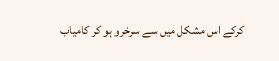کرکے اس مشکل میں سے سرخرو ہو کر کامیاب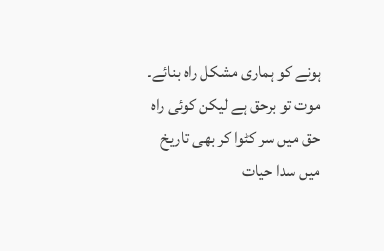ہونے کو ہماری مشکل راہ بنائے۔ موت تو برحق ہے لیکن کوئی راہ حق میں سر کٹوا کر بھی تاریخ میں سدا حیات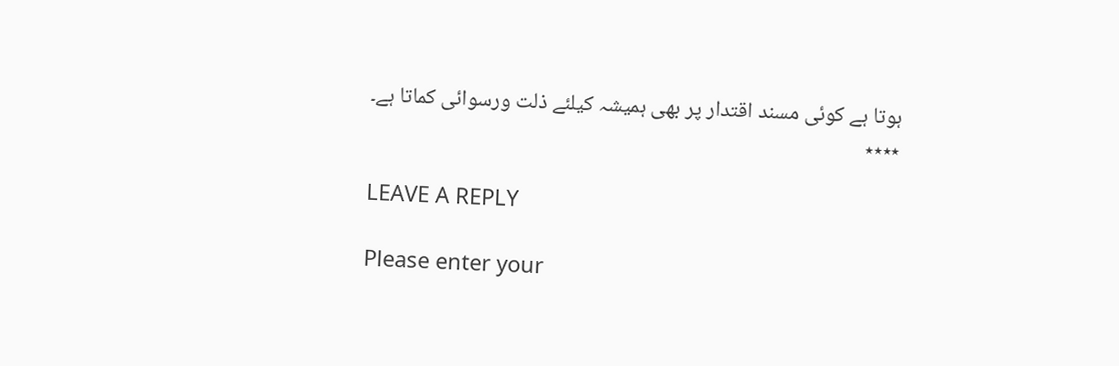ہوتا ہے کوئی مسند اقتدار پر بھی ہمیشہ کیلئے ذلت ورسوائی کماتا ہے۔
٭٭٭٭

LEAVE A REPLY

Please enter your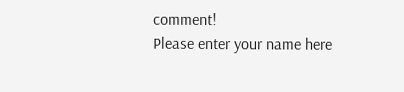comment!
Please enter your name here